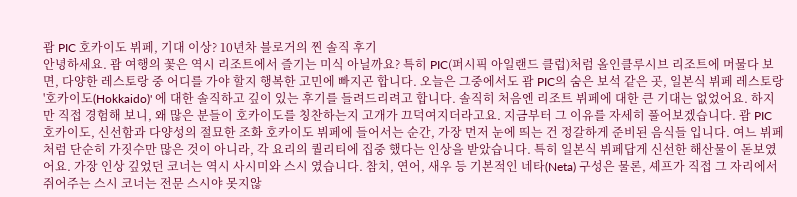괌 PIC 호카이도 뷔페, 기대 이상? 10년차 블로거의 찐 솔직 후기
안녕하세요. 괌 여행의 꽃은 역시 리조트에서 즐기는 미식 아닐까요? 특히 PIC(퍼시픽 아일랜드 클럽)처럼 올인클루시브 리조트에 머물다 보면, 다양한 레스토랑 중 어디를 가야 할지 행복한 고민에 빠지곤 합니다. 오늘은 그중에서도 괌 PIC의 숨은 보석 같은 곳, 일본식 뷔페 레스토랑 '호카이도(Hokkaido)' 에 대한 솔직하고 깊이 있는 후기를 들려드리려고 합니다. 솔직히 처음엔 리조트 뷔페에 대한 큰 기대는 없었어요. 하지만 직접 경험해 보니, 왜 많은 분들이 호카이도를 칭찬하는지 고개가 끄덕여지더라고요. 지금부터 그 이유를 자세히 풀어보겠습니다. 괌 PIC 호카이도, 신선함과 다양성의 절묘한 조화 호카이도 뷔페에 들어서는 순간, 가장 먼저 눈에 띄는 건 정갈하게 준비된 음식들 입니다. 여느 뷔페처럼 단순히 가짓수만 많은 것이 아니라, 각 요리의 퀄리티에 집중 했다는 인상을 받았습니다. 특히 일본식 뷔페답게 신선한 해산물이 돋보였어요. 가장 인상 깊었던 코너는 역시 사시미와 스시 였습니다. 참치, 연어, 새우 등 기본적인 네타(Neta) 구성은 물론, 셰프가 직접 그 자리에서 쥐어주는 스시 코너는 전문 스시야 못지않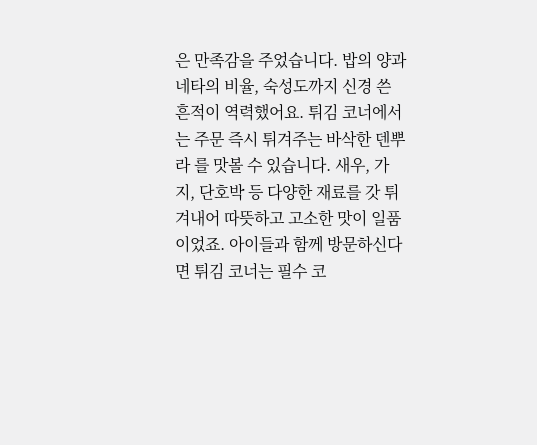은 만족감을 주었습니다. 밥의 양과 네타의 비율, 숙성도까지 신경 쓴 흔적이 역력했어요. 튀김 코너에서는 주문 즉시 튀겨주는 바삭한 덴뿌라 를 맛볼 수 있습니다. 새우, 가지, 단호박 등 다양한 재료를 갓 튀겨내어 따뜻하고 고소한 맛이 일품이었죠. 아이들과 함께 방문하신다면 튀김 코너는 필수 코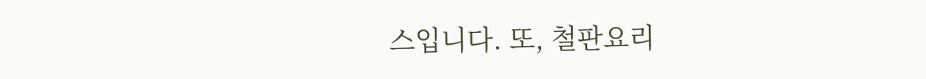스입니다. 또, 철판요리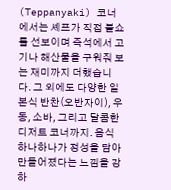(Teppanyaki) 코너 에서는 셰프가 직접 불쇼를 선보이며 즉석에서 고기나 해산물을 구워줘 보는 재미까지 더했습니다. 그 외에도 다양한 일본식 반찬(오반자이), 우동, 소바, 그리고 달콤한 디저트 코너까지. 음식 하나하나가 정성을 담아 만들어졌다는 느낌을 강하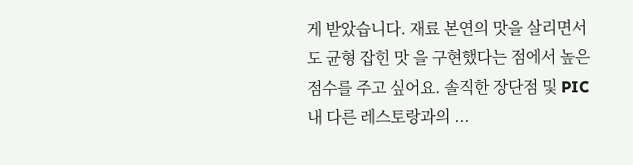게 받았습니다. 재료 본연의 맛을 살리면서도 균형 잡힌 맛 을 구현했다는 점에서 높은 점수를 주고 싶어요. 솔직한 장단점 및 PIC 내 다른 레스토랑과의 ...